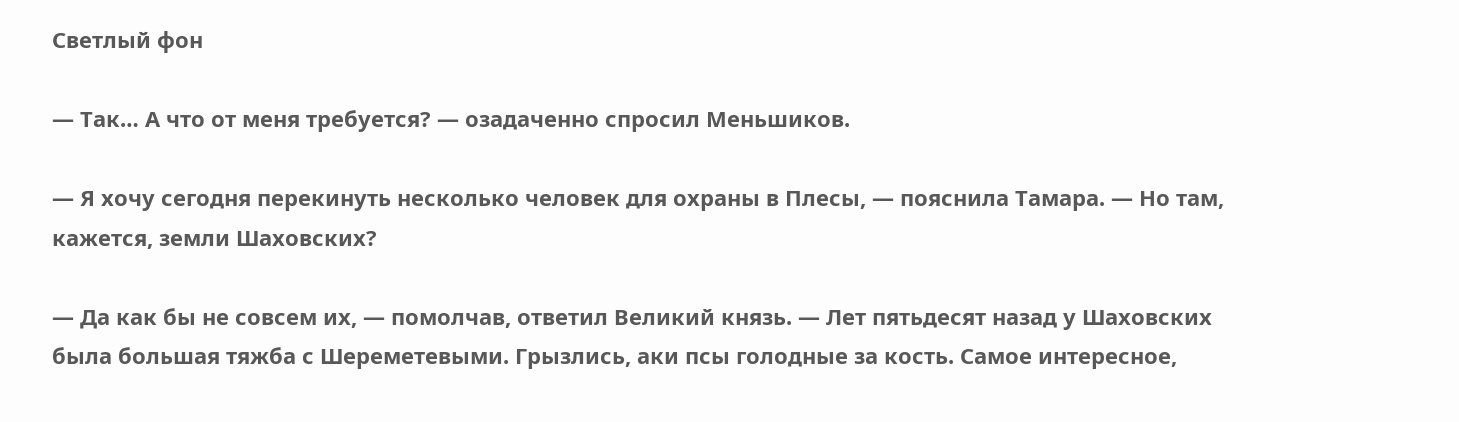Светлый фон

— Так… А что от меня требуется? — озадаченно спросил Меньшиков.

— Я хочу сегодня перекинуть несколько человек для охраны в Плесы, — пояснила Тамара. — Но там, кажется, земли Шаховских?

— Да как бы не совсем их, — помолчав, ответил Великий князь. — Лет пятьдесят назад у Шаховских была большая тяжба с Шереметевыми. Грызлись, аки псы голодные за кость. Самое интересное,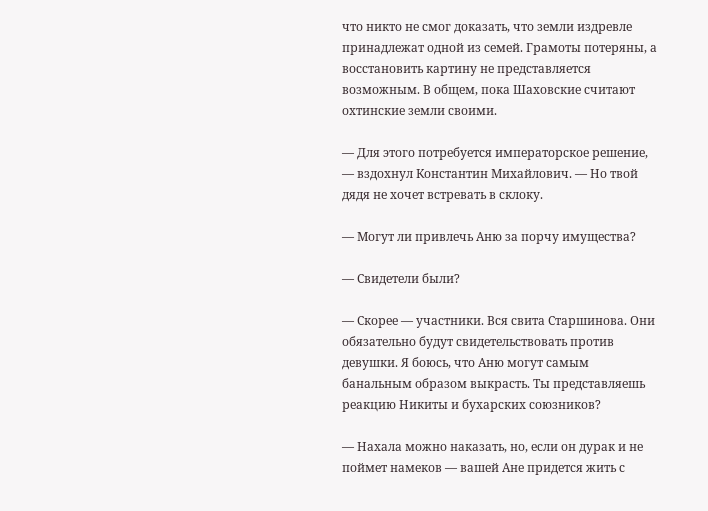что никто не смог доказать, что земли издревле принадлежат одной из семей. Грамоты потеряны, а восстановить картину не представляется возможным. В общем, пока Шаховские считают охтинские земли своими.

— Для этого потребуется императорское решение, — вздохнул Константин Михайлович. — Но твой дядя не хочет встревать в склоку.

— Могут ли привлечь Аню за порчу имущества?

— Свидетели были?

— Скорее — участники. Вся свита Старшинова. Они обязательно будут свидетельствовать против девушки. Я боюсь, что Аню могут самым банальным образом выкрасть. Ты представляешь реакцию Никиты и бухарских союзников?

— Нахала можно наказать, но, если он дурак и не поймет намеков — вашей Ане придется жить с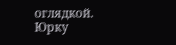оглядкой. Юрку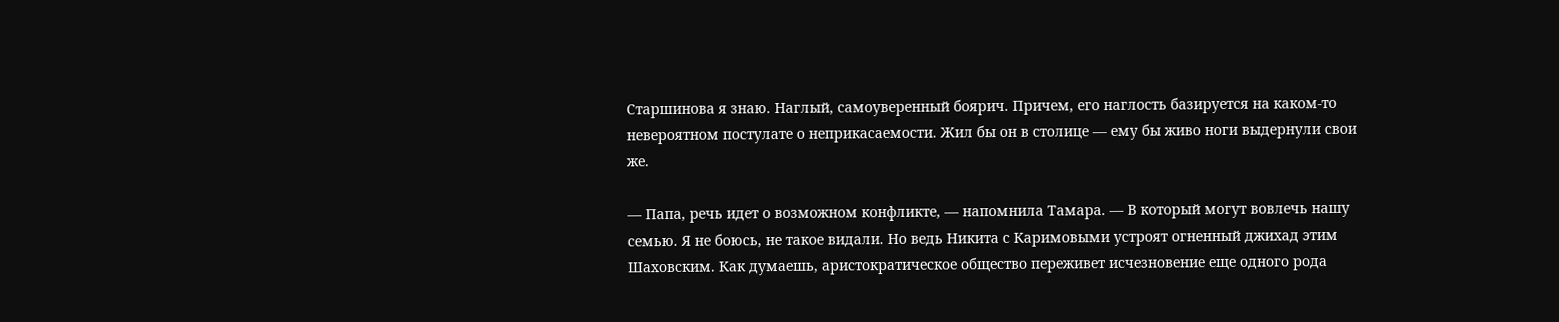Старшинова я знаю. Наглый, самоуверенный боярич. Причем, его наглость базируется на каком-то невероятном постулате о неприкасаемости. Жил бы он в столице — ему бы живо ноги выдернули свои же.

— Папа, речь идет о возможном конфликте, — напомнила Тамара. — В который могут вовлечь нашу семью. Я не боюсь, не такое видали. Но ведь Никита с Каримовыми устроят огненный джихад этим Шаховским. Как думаешь, аристократическое общество переживет исчезновение еще одного рода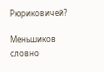Рюриковичей?

Меньшиков словно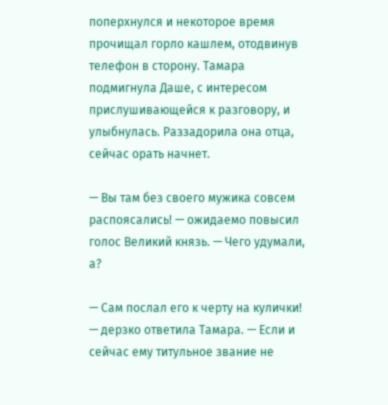поперхнулся и некоторое время прочищал горло кашлем, отодвинув телефон в сторону. Тамара подмигнула Даше, с интересом прислушивающейся к разговору, и улыбнулась. Раззадорила она отца, сейчас орать начнет.

— Вы там без своего мужика совсем распоясались! — ожидаемо повысил голос Великий князь. — Чего удумали, а?

— Сам послал его к черту на кулички! — дерзко ответила Тамара. — Если и сейчас ему титульное звание не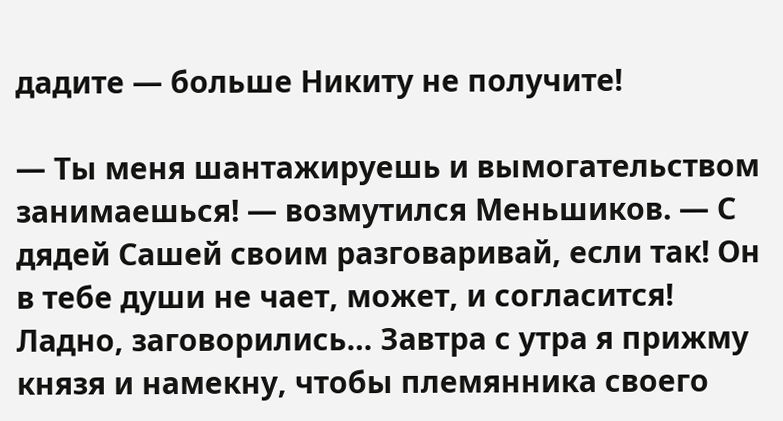дадите — больше Никиту не получите!

— Ты меня шантажируешь и вымогательством занимаешься! — возмутился Меньшиков. — С дядей Сашей своим разговаривай, если так! Он в тебе души не чает, может, и согласится! Ладно, заговорились… Завтра с утра я прижму князя и намекну, чтобы племянника своего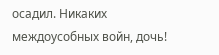осадил. Никаких междоусобных войн, дочь!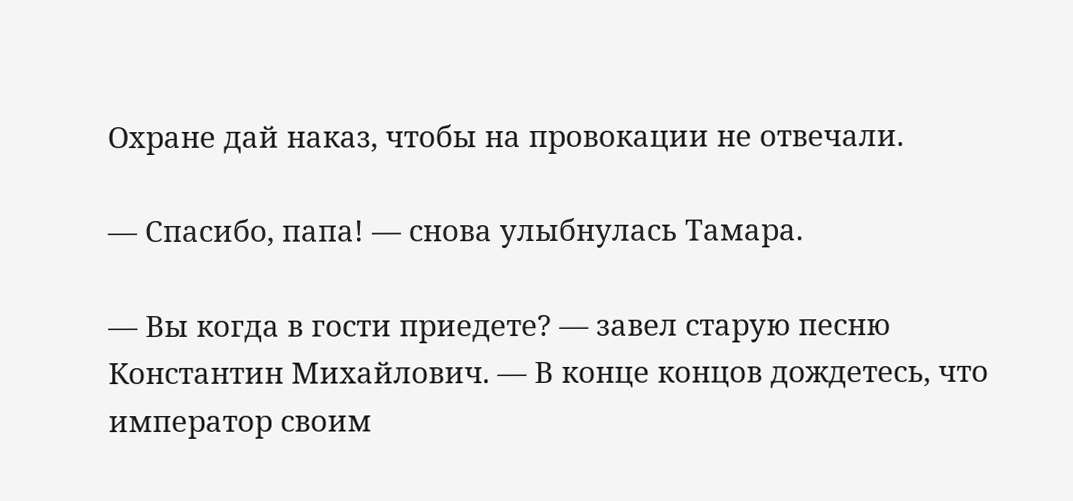Охране дай наказ, чтобы на провокации не отвечали.

— Спасибо, папа! — снова улыбнулась Тамара.

— Вы когда в гости приедете? — завел старую песню Константин Михайлович. — В конце концов дождетесь, что император своим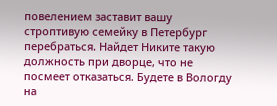повелением заставит вашу строптивую семейку в Петербург перебраться. Найдет Никите такую должность при дворце, что не посмеет отказаться. Будете в Вологду на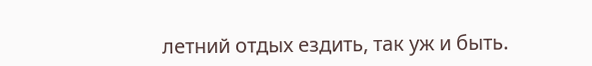летний отдых ездить, так уж и быть.